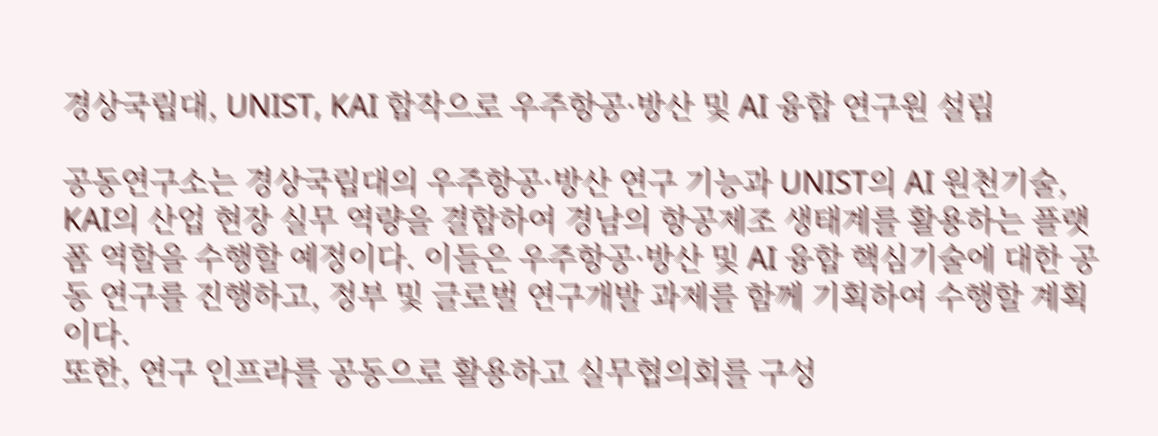경상국립대, UNIST, KAI 합작으로 우주항공·방산 및 AI 융합 연구원 설립

공동연구소는 경상국립대의 우주항공·방산 연구 기능과 UNIST의 AI 원천기술, KAI의 산업 현장 실무 역량을 결합하여 경남의 항공제조 생태계를 활용하는 플랫폼 역할을 수행할 예정이다. 이들은 우주항공·방산 및 AI 융합 핵심기술에 대한 공동 연구를 진행하고, 정부 및 글로벌 연구개발 과제를 함께 기획하여 수행할 계획이다.
또한, 연구 인프라를 공동으로 활용하고 실무협의회를 구성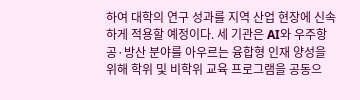하여 대학의 연구 성과를 지역 산업 현장에 신속하게 적용할 예정이다. 세 기관은 AI와 우주항공·방산 분야를 아우르는 융합형 인재 양성을 위해 학위 및 비학위 교육 프로그램을 공동으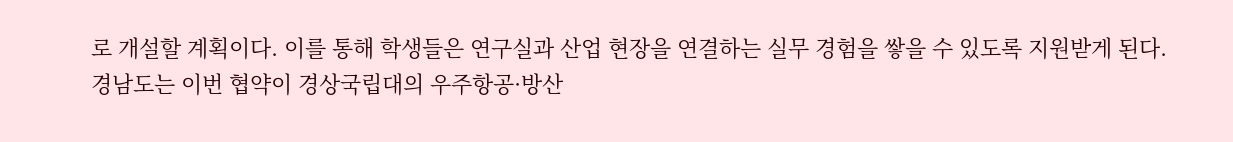로 개설할 계획이다. 이를 통해 학생들은 연구실과 산업 현장을 연결하는 실무 경험을 쌓을 수 있도록 지원받게 된다.
경남도는 이번 협약이 경상국립대의 우주항공·방산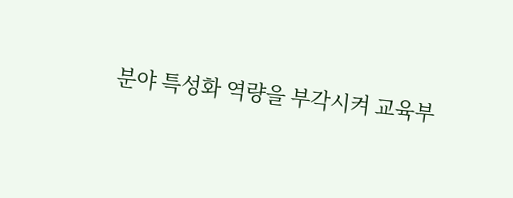분야 특성화 역량을 부각시켜 교육부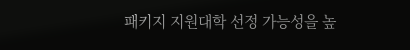패키지 지원대학 선정 가능성을 높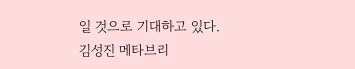일 것으로 기대하고 있다.
김성진 메타브리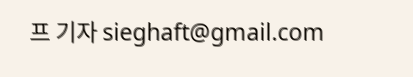프 기자 sieghaft@gmail.com